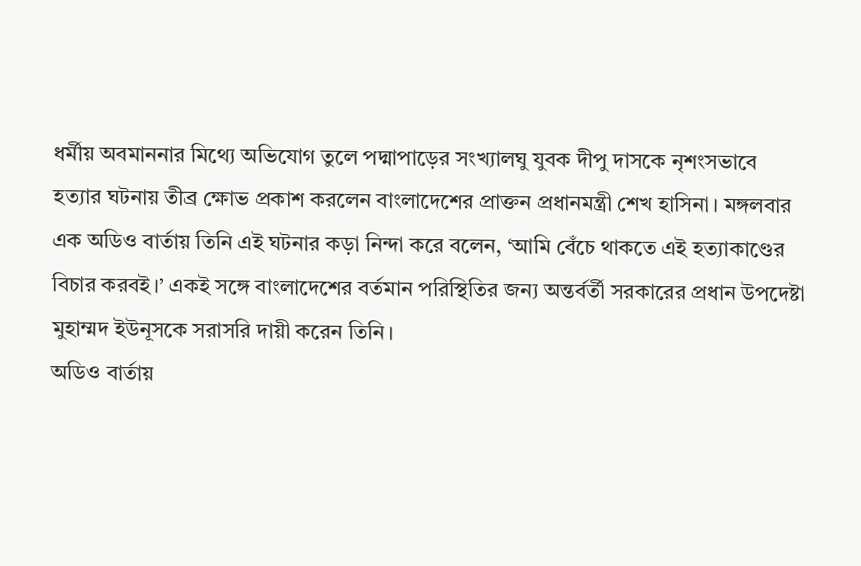ধর্মীয় অবমাননার মিথ্যে অভিযোগ তুলে পদ্মাপাড়ের সংখ্যালঘু যুবক দীপু দাসকে নৃশংসভাবে হত্যার ঘটনায় তীব্র ক্ষোভ প্রকাশ করলেন বাংলাদেশের প্রাক্তন প্রধানমন্ত্রী শেখ হাসিনা। মঙ্গলবার এক অডিও বার্তায় তিনি এই ঘটনার কড়া নিন্দা করে বলেন, ‘আমি বেঁচে থাকতে এই হত্যাকাণ্ডের বিচার করবই।’ একই সঙ্গে বাংলাদেশের বর্তমান পরিস্থিতির জন্য অন্তর্বর্তী সরকারের প্রধান উপদেষ্টা মুহাম্মদ ইউনূসকে সরাসরি দায়ী করেন তিনি।
অডিও বার্তায়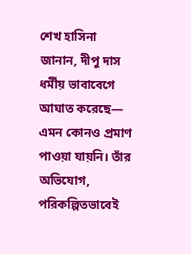শেখ হাসিনা জানান, দীপু দাস ধর্মীয় ভাবাবেগে আঘাত করেছে— এমন কোনও প্রমাণ পাওয়া যায়নি। তাঁর অভিযোগ, পরিকল্পিতভাবেই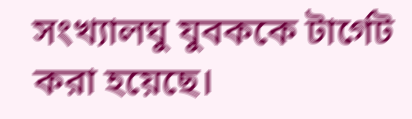সংখ্যালঘু যুবককে টার্গেট করা হয়েছে।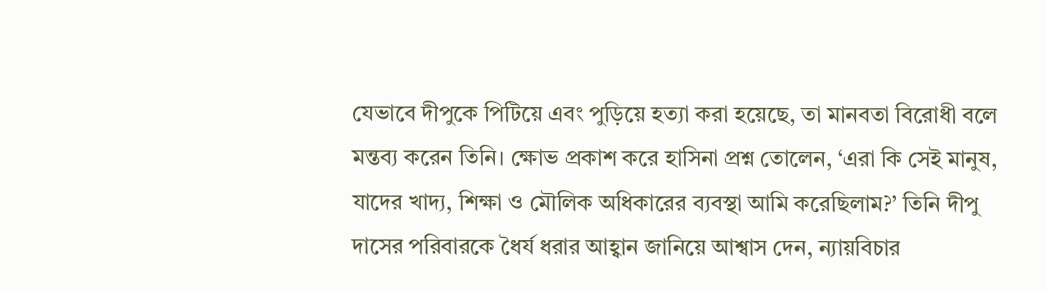যেভাবে দীপুকে পিটিয়ে এবং পুড়িয়ে হত্যা করা হয়েছে, তা মানবতা বিরোধী বলে মন্তব্য করেন তিনি। ক্ষোভ প্রকাশ করে হাসিনা প্রশ্ন তোলেন, ‘এরা কি সেই মানুষ, যাদের খাদ্য, শিক্ষা ও মৌলিক অধিকারের ব্যবস্থা আমি করেছিলাম?’ তিনি দীপু দাসের পরিবারকে ধৈর্য ধরার আহ্বান জানিয়ে আশ্বাস দেন, ন্যায়বিচার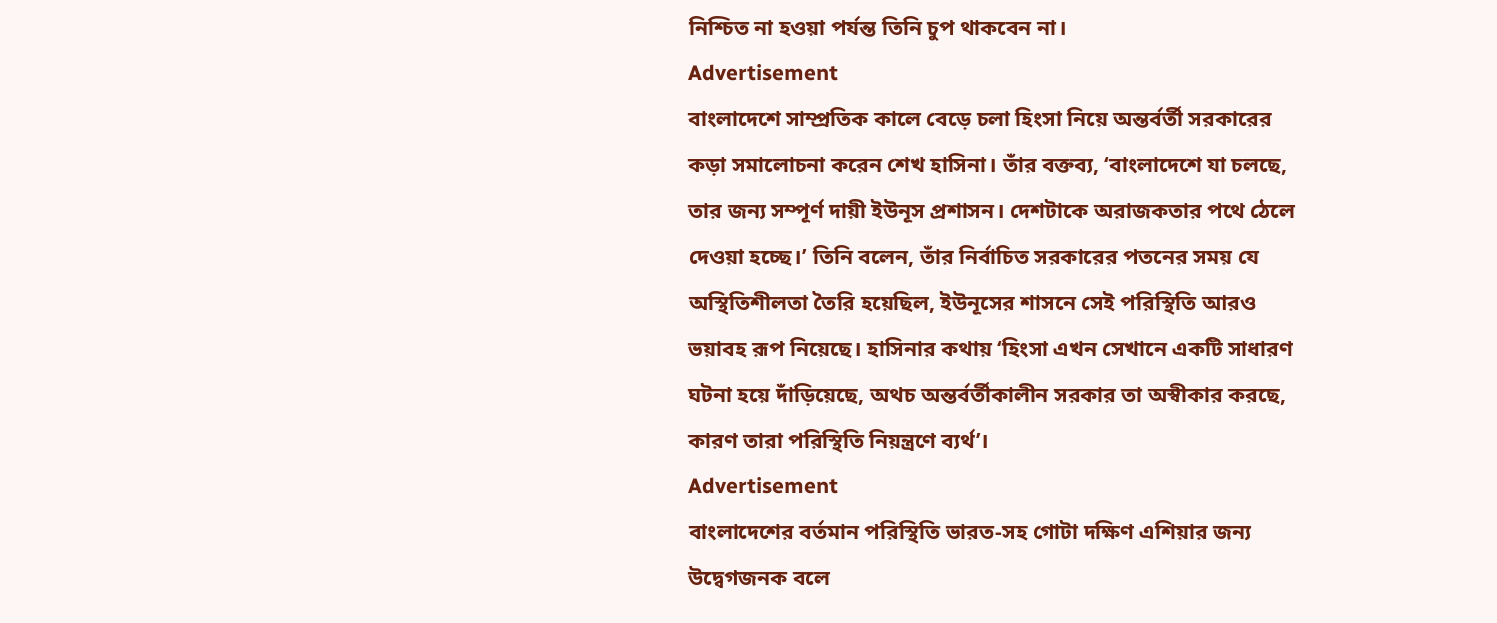নিশ্চিত না হওয়া পর্যন্ত তিনি চুপ থাকবেন না।
Advertisement
বাংলাদেশে সাম্প্রতিক কালে বেড়ে চলা হিংসা নিয়ে অন্তর্বর্তী সরকারের কড়া সমালোচনা করেন শেখ হাসিনা। তাঁর বক্তব্য, ‘বাংলাদেশে যা চলছে, তার জন্য সম্পূর্ণ দায়ী ইউনূস প্রশাসন। দেশটাকে অরাজকতার পথে ঠেলে দেওয়া হচ্ছে।’ তিনি বলেন, তাঁর নির্বাচিত সরকারের পতনের সময় যে অস্থিতিশীলতা তৈরি হয়েছিল, ইউনূসের শাসনে সেই পরিস্থিতি আরও ভয়াবহ রূপ নিয়েছে। হাসিনার কথায় ‘হিংসা এখন সেখানে একটি সাধারণ ঘটনা হয়ে দাঁড়িয়েছে, অথচ অন্তর্বর্তীকালীন সরকার তা অস্বীকার করছে, কারণ তারা পরিস্থিতি নিয়ন্ত্রণে ব্যর্থ’।
Advertisement
বাংলাদেশের বর্তমান পরিস্থিতি ভারত-সহ গোটা দক্ষিণ এশিয়ার জন্য উদ্বেগজনক বলে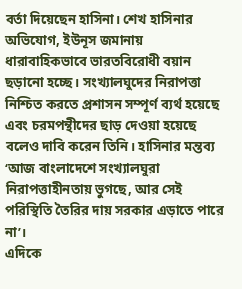বর্তা দিয়েছেন হাসিনা। শেখ হাসিনার অভিযোগ, ইউনূস জমানায় ধারাবাহিকভাবে ভারতবিরোধী বয়ান ছড়ানো হচ্ছে। সংখ্যালঘুদের নিরাপত্তা নিশ্চিত করতে প্রশাসন সম্পূর্ণ ব্যর্থ হয়েছে এবং চরমপন্থীদের ছাড় দেওয়া হয়েছে বলেও দাবি করেন তিনি। হাসিনার মন্তব্য ‘আজ বাংলাদেশে সংখ্যালঘুরা নিরাপত্তাহীনতায় ভুগছে, আর সেই পরিস্থিতি তৈরির দায় সরকার এড়াতে পারে না’।
এদিকে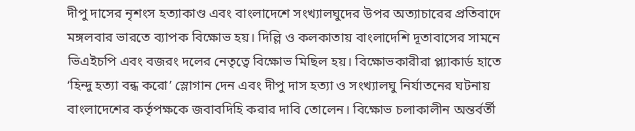দীপু দাসের নৃশংস হত্যাকাণ্ড এবং বাংলাদেশে সংখ্যালঘুদের উপর অত্যাচারের প্রতিবাদে মঙ্গলবার ভারতে ব্যাপক বিক্ষোভ হয়। দিল্লি ও কলকাতায় বাংলাদেশি দূতাবাসের সামনে ভিএইচপি এবং বজরং দলের নেতৃত্বে বিক্ষোভ মিছিল হয়। বিক্ষোভকারীরা প্ল্যাকার্ড হাতে ‘হিন্দু হত্যা বন্ধ করো’ স্লোগান দেন এবং দীপু দাস হত্যা ও সংখ্যালঘু নির্যাতনের ঘটনায় বাংলাদেশের কর্তৃপক্ষকে জবাবদিহি করার দাবি তোলেন। বিক্ষোভ চলাকালীন অন্তর্বর্তী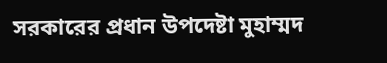সরকারের প্রধান উপদেষ্টা মুহাম্মদ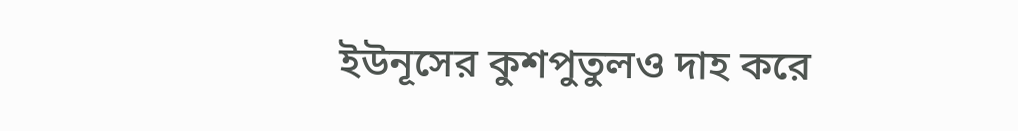ইউনূসের কুশপুতুলও দাহ করে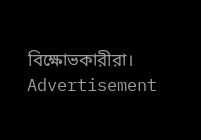বিক্ষোভকারীরা।
Advertisement